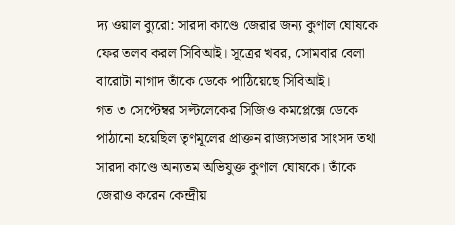দ্য ওয়াল ব্যুরো: সারদা কাণ্ডে জেরার জন্য কুণাল ঘোষকে ফের তলব করল সিবিআই। সূত্রের খবর, সোমবার বেলা বারোটা নাগাদ তাঁকে ডেকে পাঠিয়েছে সিবিআই।
গত ৩ সেপ্টেম্বর সল্টলেকের সিজিও কমপ্লেক্সে ডেকে পাঠানো হয়েছিল তৃণমূলের প্রাক্তন রাজ্যসভার সাংসদ তথা সারদা কাণ্ডে অন্যতম অভিযুক্ত কুণাল ঘোষকে। তাঁকে জেরাও করেন কেন্দ্রীয়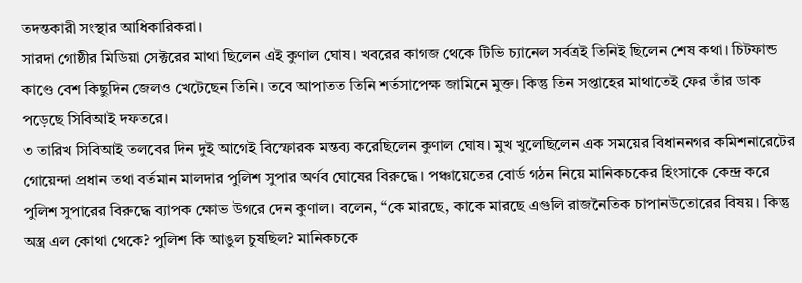তদন্তকারী সংস্থার আধিকারিকরা।
সারদা গোষ্ঠীর মিডিয়া সেক্টরের মাথা ছিলেন এই কুণাল ঘোষ। খবরের কাগজ থেকে টিভি চ্যানেল সর্বত্রই তিনিই ছিলেন শেষ কথা। চিটফান্ড কাণ্ডে বেশ কিছুদিন জেলও খেটেছেন তিনি। তবে আপাতত তিনি শর্তসাপেক্ষ জামিনে মুক্ত। কিন্তু তিন সপ্তাহের মাথাতেই ফের তাঁর ডাক পড়েছে সিবিআই দফতরে।
৩ তারিখ সিবিআই তলবের দিন দুই আগেই বিস্ফোরক মন্তব্য করেছিলেন কুণাল ঘোষ। মুখ খুলেছিলেন এক সময়ের বিধাননগর কমিশনারেটের গোয়েন্দা প্রধান তথা বর্তমান মালদার পুলিশ সুপার অর্ণব ঘোষের বিরুদ্ধে। পঞ্চায়েতের বোর্ড গঠন নিয়ে মানিকচকের হিংসাকে কেন্দ্র করে পুলিশ সুপারের বিরুদ্ধে ব্যাপক ক্ষোভ উগরে দেন কুণাল। বলেন, “কে মারছে, কাকে মারছে এগুলি রাজনৈতিক চাপানউতোরের বিষয়। কিন্তু অস্ত্র এল কোথা থেকে? পুলিশ কি আঙুল চুষছিল? মানিকচকে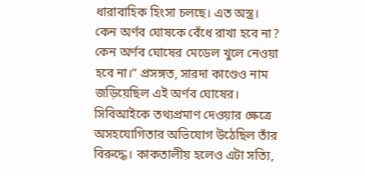ধারাবাহিক হিংসা চলছে। এত অস্ত্র। কেন অর্ণব ঘোষকে বেঁধে রাখা হবে না? কেন অর্ণব ঘোষের মেডেল খুলে নেওয়া হবে না।” প্রসঙ্গত, সারদা কাণ্ডেও নাম জড়িয়েছিল এই অর্ণব ঘোষের। সিবিআইকে তথ্যপ্রমাণ দেওয়ার ক্ষেত্রে অসহযোগিতার অভিযোগ উঠেছিল তাঁর বিরুদ্ধে। কাকতালীয় হলেও এটা সত্যি,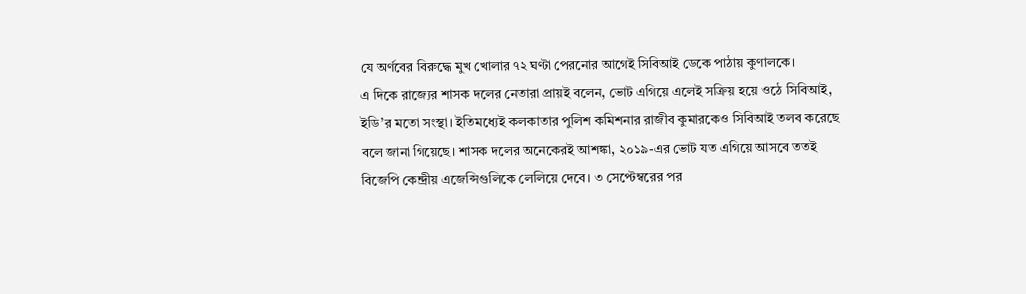যে অর্ণবের বিরুদ্ধে মুখ খোলার ৭২ ঘণ্টা পেরনোর আগেই সিবিআই ডেকে পাঠায় কুণালকে।
এ দিকে রাজ্যের শাসক দলের নেতারা প্রায়ই বলেন, ভোট এগিয়ে এলেই সক্রিয় হয়ে ওঠে সিবিআই, ইডি’র মতো সংস্থা। ইতিমধ্যেই কলকাতার পুলিশ কমিশনার রাজীব কুমারকেও সিবিআই তলব করেছে বলে জানা গিয়েছে। শাসক দলের অনেকেরই আশঙ্কা, ২০১৯-এর ভোট যত এগিয়ে আসবে ততই বিজেপি কেন্দ্রীয় এজেন্সিগুলিকে লেলিয়ে দেবে। ৩ সেপ্টেম্বরের পর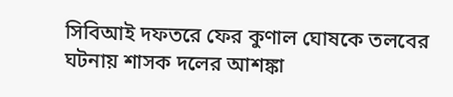সিবিআই দফতরে ফের কুণাল ঘোষকে তলবের ঘটনায় শাসক দলের আশঙ্কা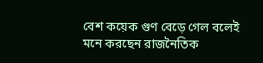বেশ কয়েক গুণ বেড়ে গেল বলেই মনে করছেন রাজনৈতিক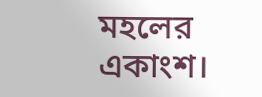মহলের একাংশ।